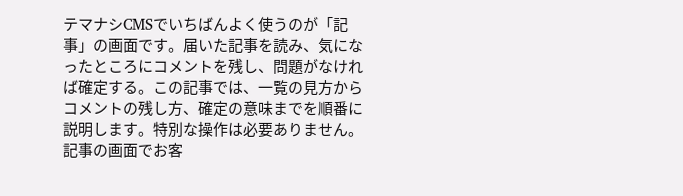テマナシCMSでいちばんよく使うのが「記事」の画面です。届いた記事を読み、気になったところにコメントを残し、問題がなければ確定する。この記事では、一覧の見方からコメントの残し方、確定の意味までを順番に説明します。特別な操作は必要ありません。
記事の画面でお客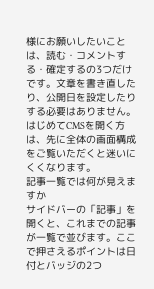様にお願いしたいことは、読む・コメントする・確定するの3つだけです。文章を書き直したり、公開日を設定したりする必要はありません。はじめてCMSを開く方は、先に全体の画面構成をご覧いただくと迷いにくくなります。
記事一覧では何が見えますか
サイドバーの「記事」を開くと、これまでの記事が一覧で並びます。ここで押さえるポイントは日付とバッジの2つ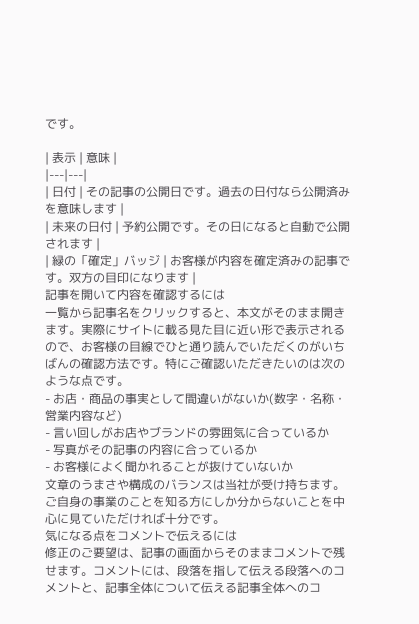です。

| 表示 | 意味 |
|---|---|
| 日付 | その記事の公開日です。過去の日付なら公開済みを意味します |
| 未来の日付 | 予約公開です。その日になると自動で公開されます |
| 緑の「確定」バッジ | お客様が内容を確定済みの記事です。双方の目印になります |
記事を開いて内容を確認するには
一覧から記事名をクリックすると、本文がそのまま開きます。実際にサイトに載る見た目に近い形で表示されるので、お客様の目線でひと通り読んでいただくのがいちばんの確認方法です。特にご確認いただきたいのは次のような点です。
- お店・商品の事実として間違いがないか(数字・名称・営業内容など)
- 言い回しがお店やブランドの雰囲気に合っているか
- 写真がその記事の内容に合っているか
- お客様によく聞かれることが抜けていないか
文章のうまさや構成のバランスは当社が受け持ちます。ご自身の事業のことを知る方にしか分からないことを中心に見ていただければ十分です。
気になる点をコメントで伝えるには
修正のご要望は、記事の画面からそのままコメントで残せます。コメントには、段落を指して伝える段落へのコメントと、記事全体について伝える記事全体へのコ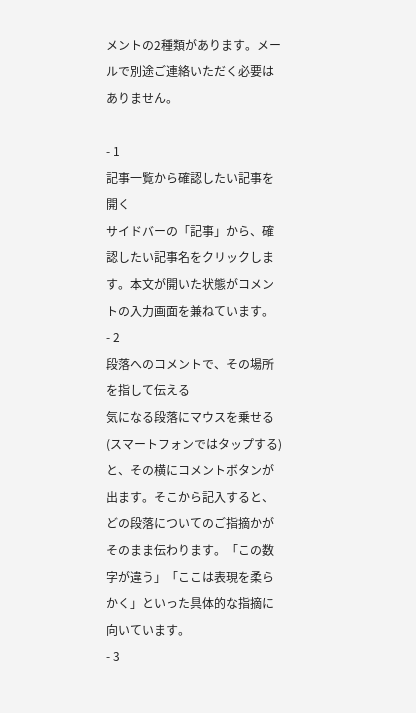メントの2種類があります。メールで別途ご連絡いただく必要はありません。

- 1
記事一覧から確認したい記事を開く
サイドバーの「記事」から、確認したい記事名をクリックします。本文が開いた状態がコメントの入力画面を兼ねています。
- 2
段落へのコメントで、その場所を指して伝える
気になる段落にマウスを乗せる(スマートフォンではタップする)と、その横にコメントボタンが出ます。そこから記入すると、どの段落についてのご指摘かがそのまま伝わります。「この数字が違う」「ここは表現を柔らかく」といった具体的な指摘に向いています。
- 3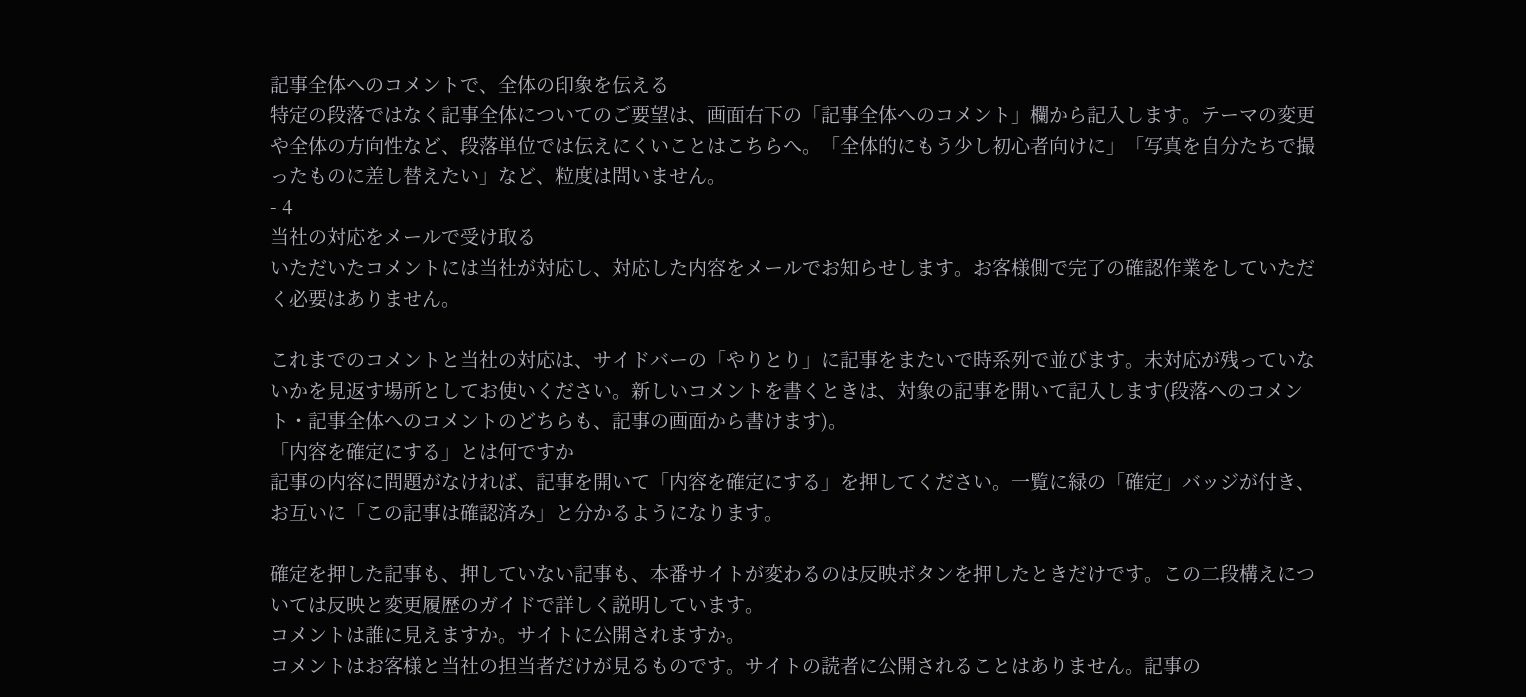記事全体へのコメントで、全体の印象を伝える
特定の段落ではなく記事全体についてのご要望は、画面右下の「記事全体へのコメント」欄から記入します。テーマの変更や全体の方向性など、段落単位では伝えにくいことはこちらへ。「全体的にもう少し初心者向けに」「写真を自分たちで撮ったものに差し替えたい」など、粒度は問いません。
- 4
当社の対応をメールで受け取る
いただいたコメントには当社が対応し、対応した内容をメールでお知らせします。お客様側で完了の確認作業をしていただく必要はありません。

これまでのコメントと当社の対応は、サイドバーの「やりとり」に記事をまたいで時系列で並びます。未対応が残っていないかを見返す場所としてお使いください。新しいコメントを書くときは、対象の記事を開いて記入します(段落へのコメント・記事全体へのコメントのどちらも、記事の画面から書けます)。
「内容を確定にする」とは何ですか
記事の内容に問題がなければ、記事を開いて「内容を確定にする」を押してください。一覧に緑の「確定」バッジが付き、お互いに「この記事は確認済み」と分かるようになります。

確定を押した記事も、押していない記事も、本番サイトが変わるのは反映ボタンを押したときだけです。この二段構えについては反映と変更履歴のガイドで詳しく説明しています。
コメントは誰に見えますか。サイトに公開されますか。
コメントはお客様と当社の担当者だけが見るものです。サイトの読者に公開されることはありません。記事の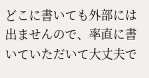どこに書いても外部には出ませんので、率直に書いていただいて大丈夫で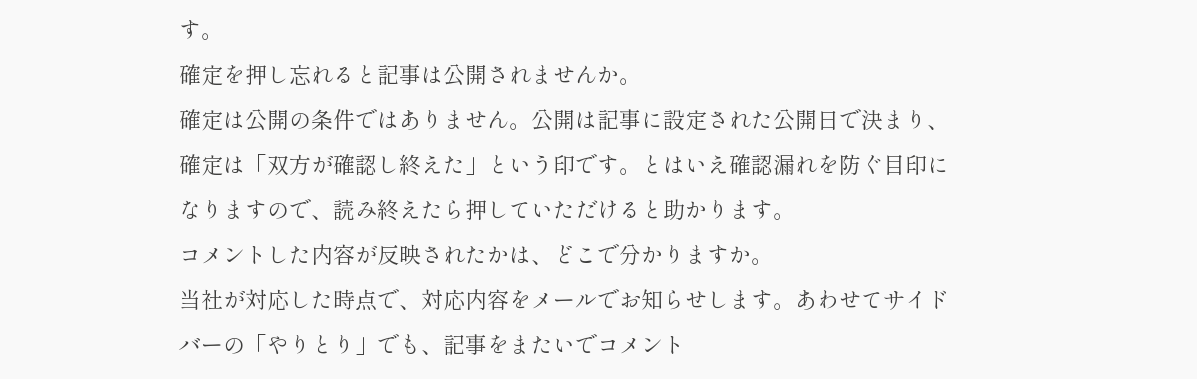す。
確定を押し忘れると記事は公開されませんか。
確定は公開の条件ではありません。公開は記事に設定された公開日で決まり、確定は「双方が確認し終えた」という印です。とはいえ確認漏れを防ぐ目印になりますので、読み終えたら押していただけると助かります。
コメントした内容が反映されたかは、どこで分かりますか。
当社が対応した時点で、対応内容をメールでお知らせします。あわせてサイドバーの「やりとり」でも、記事をまたいでコメント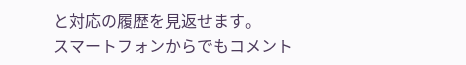と対応の履歴を見返せます。
スマートフォンからでもコメント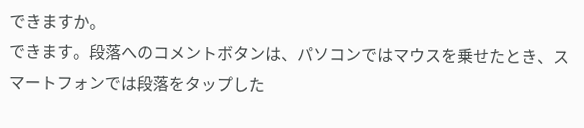できますか。
できます。段落へのコメントボタンは、パソコンではマウスを乗せたとき、スマートフォンでは段落をタップした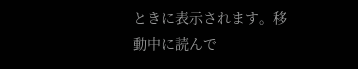ときに表示されます。移動中に読んで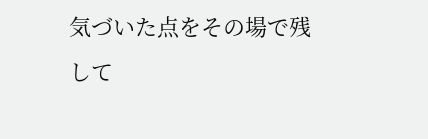気づいた点をその場で残して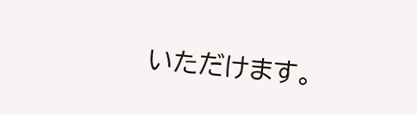いただけます。